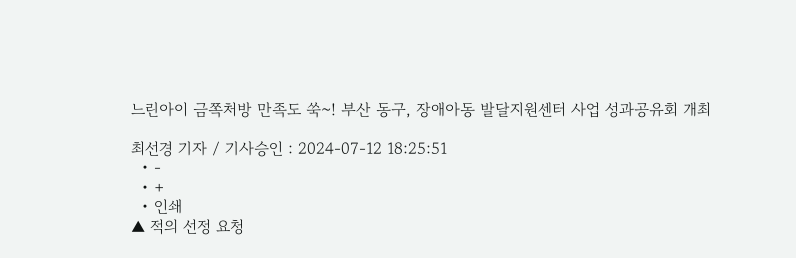느린아이 금쪽처방 만족도 쑥~! 부산 동구, 장애아동 발달지원센터 사업 성과공유회 개최

최선경 기자 / 기사승인 : 2024-07-12 18:25:51
  • -
  • +
  • 인쇄
▲ 적의 선정 요청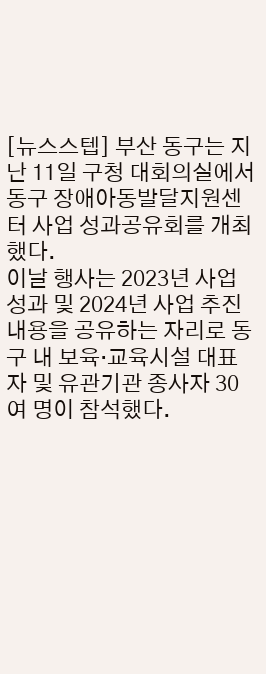[뉴스스텝] 부산 동구는 지난 11일 구청 대회의실에서 동구 장애아동발달지원센터 사업 성과공유회를 개최했다.
이날 행사는 2023년 사업 성과 및 2024년 사업 추진 내용을 공유하는 자리로 동구 내 보육·교육시설 대표자 및 유관기관 종사자 30여 명이 참석했다.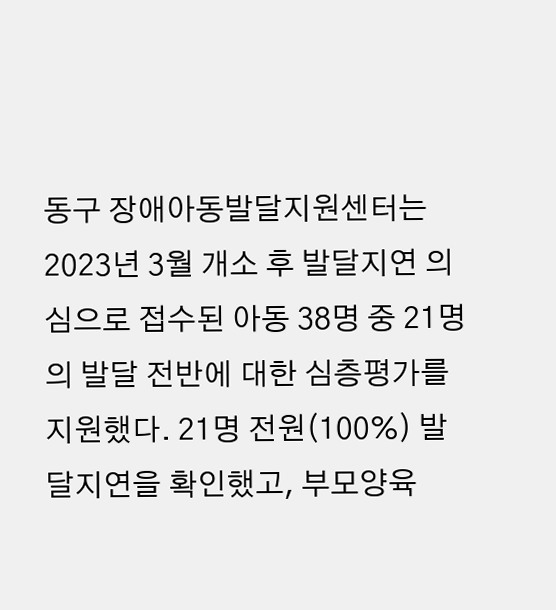동구 장애아동발달지원센터는 2023년 3월 개소 후 발달지연 의심으로 접수된 아동 38명 중 21명의 발달 전반에 대한 심층평가를 지원했다. 21명 전원(100%) 발달지연을 확인했고, 부모양육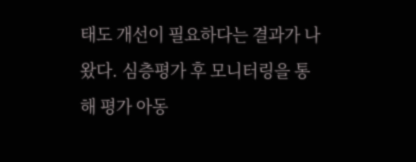태도 개선이 필요하다는 결과가 나왔다. 심층평가 후 모니터링을 통해 평가 아동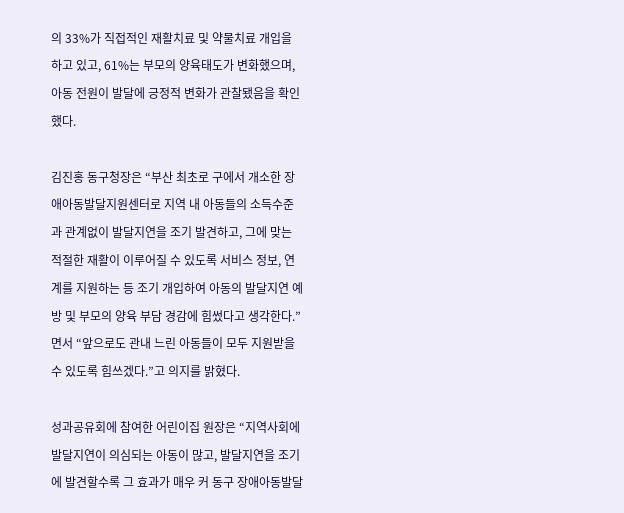의 33%가 직접적인 재활치료 및 약물치료 개입을 하고 있고, 61%는 부모의 양육태도가 변화했으며, 아동 전원이 발달에 긍정적 변화가 관찰됐음을 확인했다.

김진홍 동구청장은 “부산 최초로 구에서 개소한 장애아동발달지원센터로 지역 내 아동들의 소득수준과 관계없이 발달지연을 조기 발견하고, 그에 맞는 적절한 재활이 이루어질 수 있도록 서비스 정보, 연계를 지원하는 등 조기 개입하여 아동의 발달지연 예방 및 부모의 양육 부담 경감에 힘썼다고 생각한다.”면서 “앞으로도 관내 느린 아동들이 모두 지원받을 수 있도록 힘쓰겠다.”고 의지를 밝혔다.

성과공유회에 참여한 어린이집 원장은 “지역사회에 발달지연이 의심되는 아동이 많고, 발달지연을 조기에 발견할수록 그 효과가 매우 커 동구 장애아동발달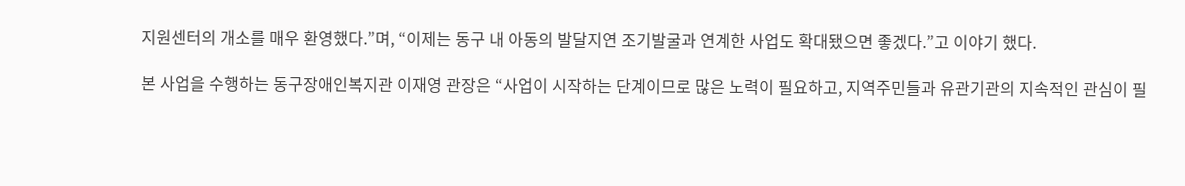지원센터의 개소를 매우 환영했다.”며, “이제는 동구 내 아동의 발달지연 조기발굴과 연계한 사업도 확대됐으면 좋겠다.”고 이야기 했다.

본 사업을 수행하는 동구장애인복지관 이재영 관장은 “사업이 시작하는 단계이므로 많은 노력이 필요하고, 지역주민들과 유관기관의 지속적인 관심이 필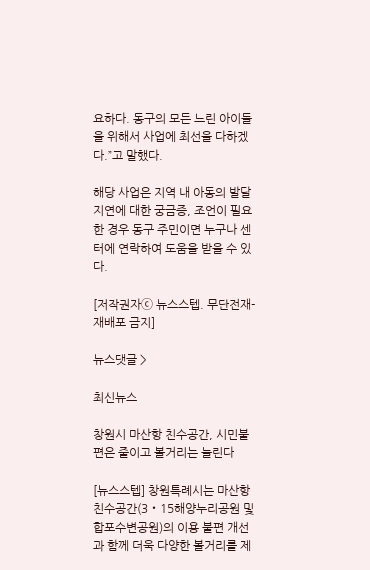요하다. 동구의 모든 느린 아이들을 위해서 사업에 최선을 다하겠다.”고 말했다.

해당 사업은 지역 내 아동의 발달지연에 대한 궁금증, 조언이 필요한 경우 동구 주민이면 누구나 센터에 연락하여 도움을 받을 수 있다.

[저작권자ⓒ 뉴스스텝. 무단전재-재배포 금지]

뉴스댓글 >

최신뉴스

창원시 마산항 친수공간, 시민불편은 줄이고 볼거리는 늘린다

[뉴스스텝] 창원특례시는 마산항 친수공간(3‧15해양누리공원 및 합포수변공원)의 이용 불편 개선과 함께 더욱 다양한 볼거리를 제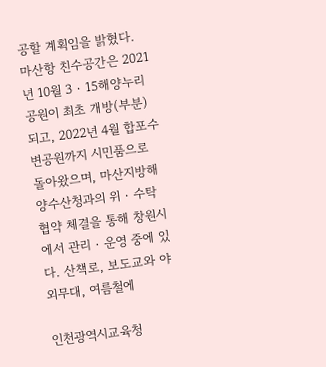공할 계획임을 밝혔다. 마산항 친수공간은 2021년 10월 3‧15해양누리공원이 최초 개방(부분)되고, 2022년 4월 합포수변공원까지 시민품으로 돌아왔으며, 마산지방해양수산청과의 위‧수탁 협약 체결을 통해 창원시에서 관리‧운영 중에 있다. 산책로, 보도교와 야외무대, 여름철에

인천광역시교육청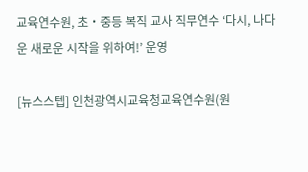교육연수원, 초‧중등 복직 교사 직무연수 ‘다시, 나다운 새로운 시작을 위하여!’ 운영

[뉴스스텝] 인천광역시교육청교육연수원(원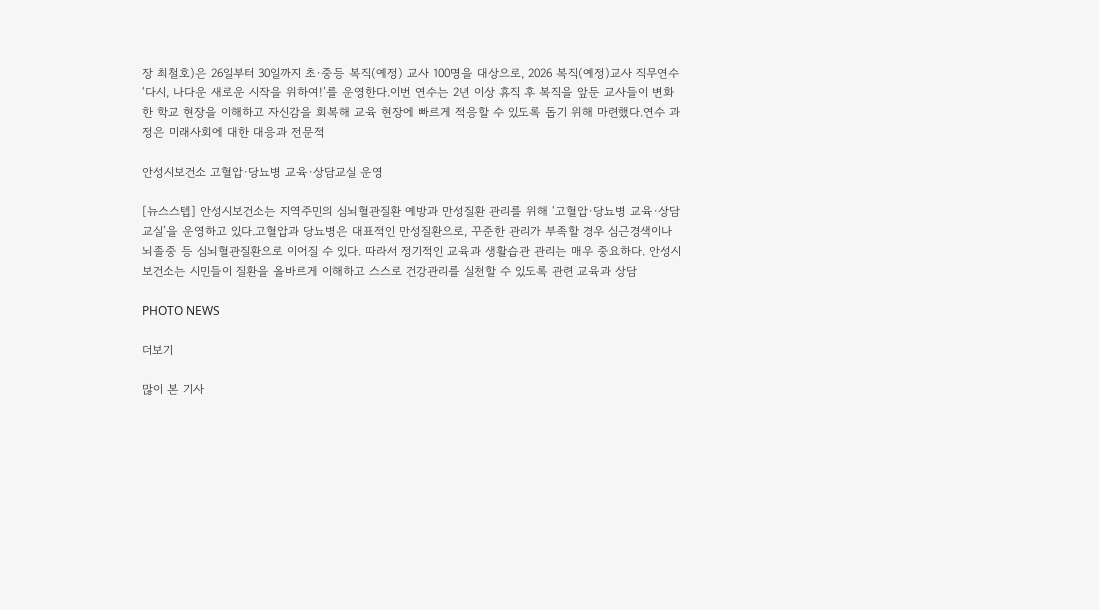장 최철호)은 26일부터 30일까지 초·중등 복직(예정) 교사 100명을 대상으로, 2026 복직(예정)교사 직무연수 ‘다시, 나다운 새로운 시작을 위하여!’를 운영한다.이번 연수는 2년 이상 휴직 후 복직을 앞둔 교사들이 변화한 학교 현장을 이해하고 자신감을 회복해 교육 현장에 빠르게 적응할 수 있도록 돕기 위해 마련했다.연수 과정은 미래사회에 대한 대응과 전문적

안성시보건소 고혈압·당뇨병 교육·상담교실 운영

[뉴스스텝] 안성시보건소는 지역주민의 심뇌혈관질환 예방과 만성질환 관리를 위해 ‘고혈압·당뇨병 교육·상담교실’을 운영하고 있다.고혈압과 당뇨병은 대표적인 만성질환으로, 꾸준한 관리가 부족할 경우 심근경색이나 뇌졸중 등 심뇌혈관질환으로 이어질 수 있다. 따라서 정기적인 교육과 생활습관 관리는 매우 중요하다. 안성시보건소는 시민들이 질환을 올바르게 이해하고 스스로 건강관리를 실천할 수 있도록 관련 교육과 상담

PHOTO NEWS

더보기

많이 본 기사